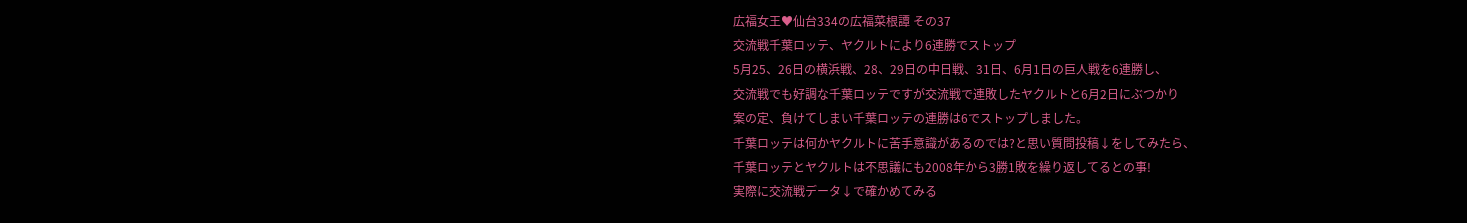広福女王♥仙台334の広福菜根譚 その37
交流戦千葉ロッテ、ヤクルトにより6連勝でストップ
5月25、26日の横浜戦、28、29日の中日戦、31日、6月1日の巨人戦を6連勝し、
交流戦でも好調な千葉ロッテですが交流戦で連敗したヤクルトと6月2日にぶつかり
案の定、負けてしまい千葉ロッテの連勝は6でストップしました。
千葉ロッテは何かヤクルトに苦手意識があるのでは?と思い質問投稿↓をしてみたら、
千葉ロッテとヤクルトは不思議にも2008年から3勝1敗を繰り返してるとの事!
実際に交流戦データ↓で確かめてみる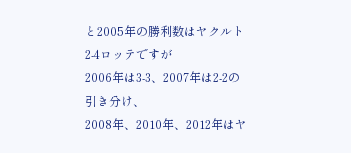と2005年の勝利数はヤクルト2-4ロッテですが
2006年は3-3、2007年は2-2の引き分け、
2008年、2010年、2012年はヤ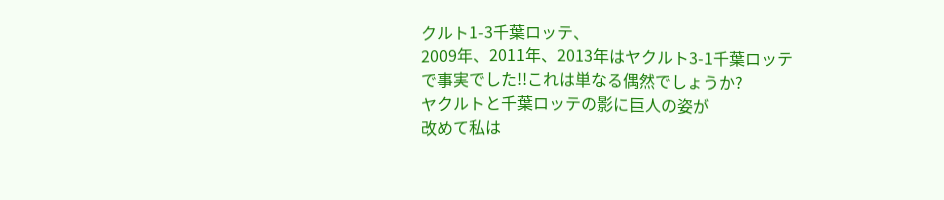クルト1-3千葉ロッテ、
2009年、2011年、2013年はヤクルト3-1千葉ロッテ
で事実でした!!これは単なる偶然でしょうか?
ヤクルトと千葉ロッテの影に巨人の姿が
改めて私は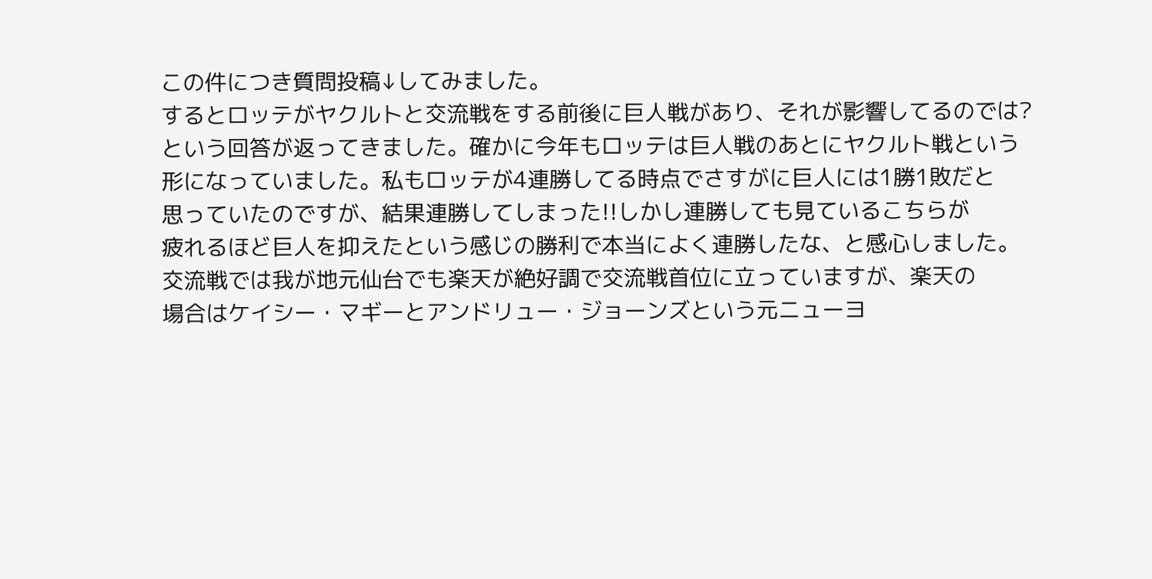この件につき質問投稿↓してみました。
するとロッテがヤクルトと交流戦をする前後に巨人戦があり、それが影響してるのでは?
という回答が返ってきました。確かに今年もロッテは巨人戦のあとにヤクルト戦という
形になっていました。私もロッテが4連勝してる時点でさすがに巨人には1勝1敗だと
思っていたのですが、結果連勝してしまった!!しかし連勝しても見ているこちらが
疲れるほど巨人を抑えたという感じの勝利で本当によく連勝したな、と感心しました。
交流戦では我が地元仙台でも楽天が絶好調で交流戦首位に立っていますが、楽天の
場合はケイシー・マギーとアンドリュー・ジョーンズという元ニューヨ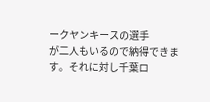ークヤンキースの選手
が二人もいるので納得できます。それに対し千葉ロ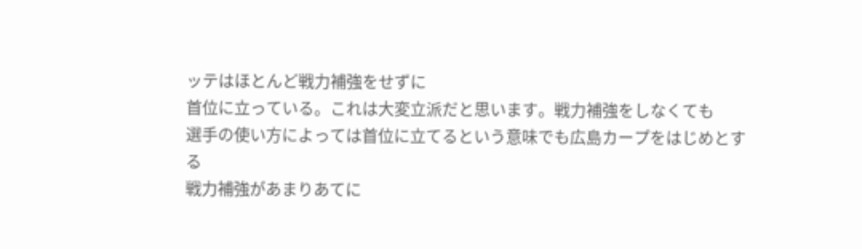ッテはほとんど戦力補強をせずに
首位に立っている。これは大変立派だと思います。戦力補強をしなくても
選手の使い方によっては首位に立てるという意味でも広島カープをはじめとする
戦力補強があまりあてに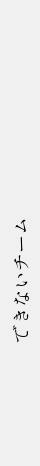できないチーム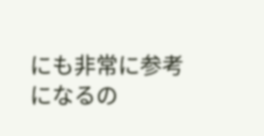にも非常に参考になるの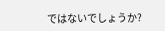ではないでしょうか?